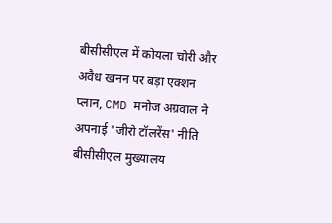बीसीसीएल में कोयला चोरी और अवैध खनन पर बड़ा एक्शन प्लान, CMD मनोज अग्रवाल ने अपनाई 'जीरो टॉलरेंस' नीति
बीसीसीएल मुख्यालय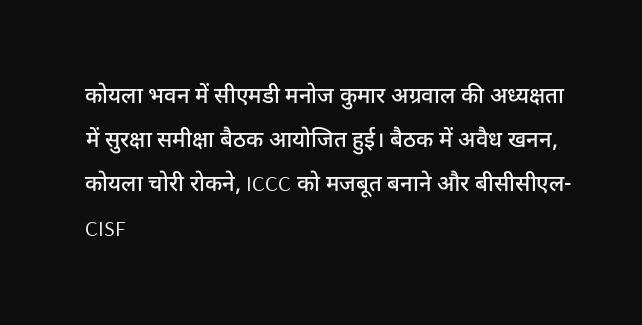कोयला भवन में सीएमडी मनोज कुमार अग्रवाल की अध्यक्षता में सुरक्षा समीक्षा बैठक आयोजित हुई। बैठक में अवैध खनन, कोयला चोरी रोकने, ICCC को मजबूत बनाने और बीसीसीएल-CISF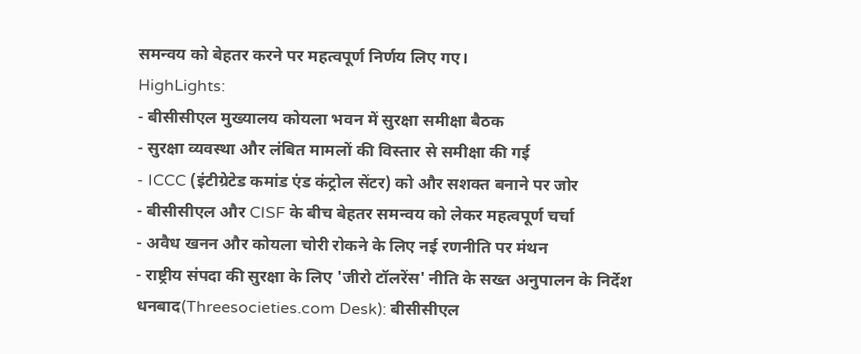समन्वय को बेहतर करने पर महत्वपूर्ण निर्णय लिए गए।
HighLights:
- बीसीसीएल मुख्यालय कोयला भवन में सुरक्षा समीक्षा बैठक
- सुरक्षा व्यवस्था और लंबित मामलों की विस्तार से समीक्षा की गई
- ICCC (इंटीग्रेटेड कमांड एंड कंट्रोल सेंटर) को और सशक्त बनाने पर जोर
- बीसीसीएल और CISF के बीच बेहतर समन्वय को लेकर महत्वपूर्ण चर्चा
- अवैध खनन और कोयला चोरी रोकने के लिए नई रणनीति पर मंथन
- राष्ट्रीय संपदा की सुरक्षा के लिए 'जीरो टॉलरेंस' नीति के सख्त अनुपालन के निर्देश
धनबाद(Threesocieties.com Desk): बीसीसीएल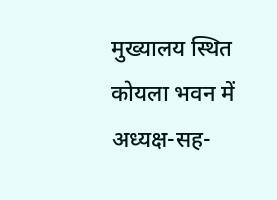मुख्यालय स्थित कोयला भवन में अध्यक्ष-सह-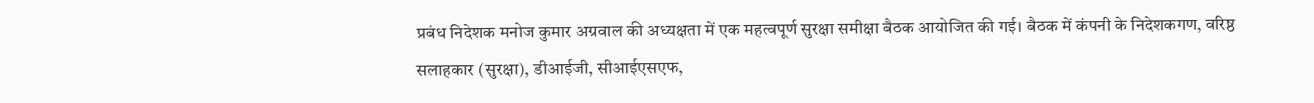प्रबंध निदेशक मनोज कुमार अग्रवाल की अध्यक्षता में एक महत्वपूर्ण सुरक्षा समीक्षा बैठक आयोजित की गई। बैठक में कंपनी के निदेशकगण, वरिष्ठ सलाहकार (सुरक्षा), डीआईजी, सीआईएसएफ,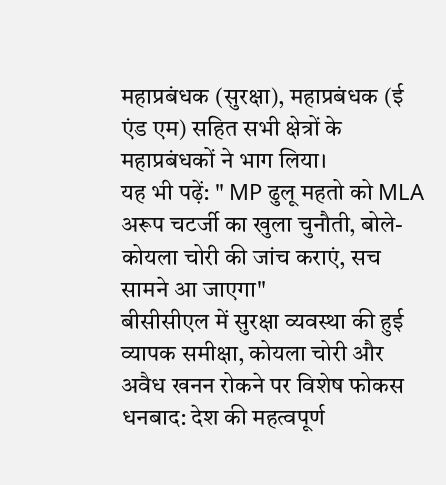महाप्रबंधक (सुरक्षा), महाप्रबंधक (ई एंड एम) सहित सभी क्षेत्रों के महाप्रबंधकों ने भाग लिया।
यह भी पढ़ें: " MP ढुलू महतो को MLA अरूप चटर्जी का खुला चुनौती, बोले- कोयला चोरी की जांच कराएं, सच सामने आ जाएगा"
बीसीसीएल में सुरक्षा व्यवस्था की हुई व्यापक समीक्षा, कोयला चोरी और अवैध खनन रोकने पर विशेष फोकस
धनबाद: देश की महत्वपूर्ण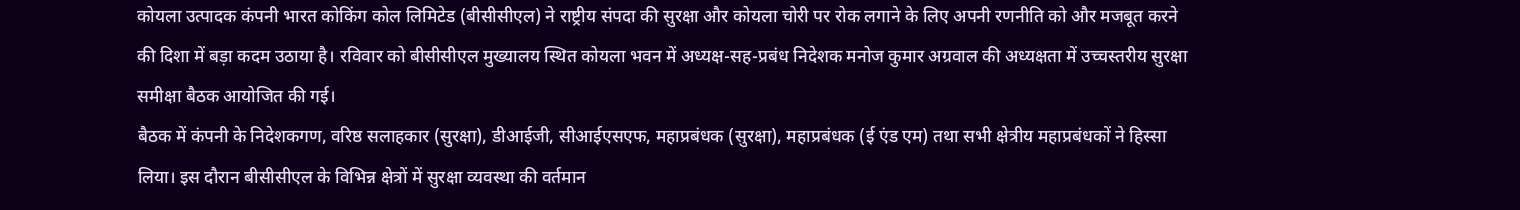कोयला उत्पादक कंपनी भारत कोकिंग कोल लिमिटेड (बीसीसीएल) ने राष्ट्रीय संपदा की सुरक्षा और कोयला चोरी पर रोक लगाने के लिए अपनी रणनीति को और मजबूत करने की दिशा में बड़ा कदम उठाया है। रविवार को बीसीसीएल मुख्यालय स्थित कोयला भवन में अध्यक्ष-सह-प्रबंध निदेशक मनोज कुमार अग्रवाल की अध्यक्षता में उच्चस्तरीय सुरक्षा समीक्षा बैठक आयोजित की गई।
बैठक में कंपनी के निदेशकगण, वरिष्ठ सलाहकार (सुरक्षा), डीआईजी, सीआईएसएफ, महाप्रबंधक (सुरक्षा), महाप्रबंधक (ई एंड एम) तथा सभी क्षेत्रीय महाप्रबंधकों ने हिस्सा लिया। इस दौरान बीसीसीएल के विभिन्न क्षेत्रों में सुरक्षा व्यवस्था की वर्तमान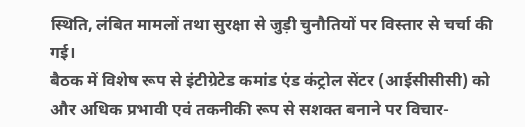स्थिति, लंबित मामलों तथा सुरक्षा से जुड़ी चुनौतियों पर विस्तार से चर्चा की गई।
बैठक में विशेष रूप से इंटीग्रेटेड कमांड एंड कंट्रोल सेंटर (आईसीसीसी) को और अधिक प्रभावी एवं तकनीकी रूप से सशक्त बनाने पर विचार-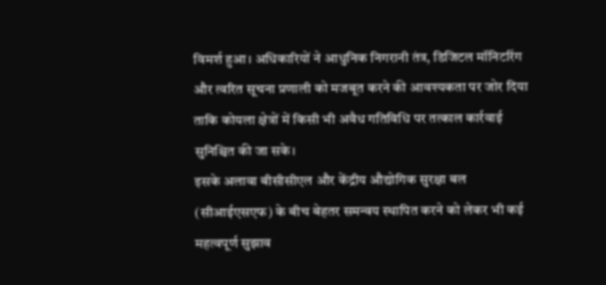विमर्श हुआ। अधिकारियों ने आधुनिक निगरानी तंत्र, डिजिटल मॉनिटरिंग और त्वरित सूचना प्रणाली को मजबूत करने की आवश्यकता पर जोर दिया ताकि कोयला क्षेत्रों में किसी भी अवैध गतिविधि पर तत्काल कार्रवाई सुनिश्चित की जा सके।
इसके अलावा बीसीसीएल और केंद्रीय औद्योगिक सुरक्षा बल (सीआईएसएफ) के बीच बेहतर समन्वय स्थापित करने को लेकर भी कई महत्वपूर्ण सुझाव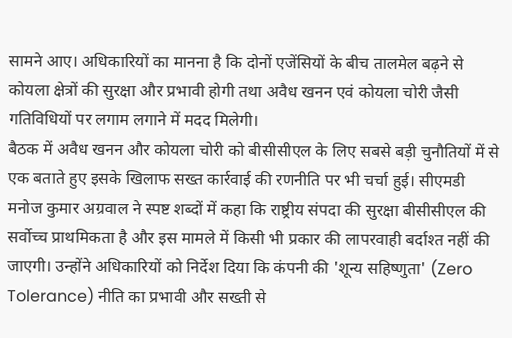सामने आए। अधिकारियों का मानना है कि दोनों एजेंसियों के बीच तालमेल बढ़ने से कोयला क्षेत्रों की सुरक्षा और प्रभावी होगी तथा अवैध खनन एवं कोयला चोरी जैसी गतिविधियों पर लगाम लगाने में मदद मिलेगी।
बैठक में अवैध खनन और कोयला चोरी को बीसीसीएल के लिए सबसे बड़ी चुनौतियों में से एक बताते हुए इसके खिलाफ सख्त कार्रवाई की रणनीति पर भी चर्चा हुई। सीएमडी मनोज कुमार अग्रवाल ने स्पष्ट शब्दों में कहा कि राष्ट्रीय संपदा की सुरक्षा बीसीसीएल की सर्वोच्च प्राथमिकता है और इस मामले में किसी भी प्रकार की लापरवाही बर्दाश्त नहीं की जाएगी। उन्होंने अधिकारियों को निर्देश दिया कि कंपनी की 'शून्य सहिष्णुता' (Zero Tolerance) नीति का प्रभावी और सख्ती से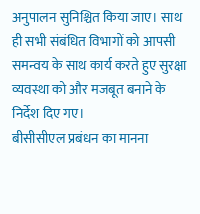अनुपालन सुनिश्चित किया जाए। साथ ही सभी संबंधित विभागों को आपसी समन्वय के साथ कार्य करते हुए सुरक्षा व्यवस्था को और मजबूत बनाने के निर्देश दिए गए।
बीसीसीएल प्रबंधन का मानना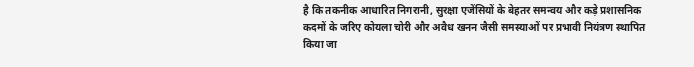है कि तकनीक आधारित निगरानी, सुरक्षा एजेंसियों के बेहतर समन्वय और कड़े प्रशासनिक कदमों के जरिए कोयला चोरी और अवैध खनन जैसी समस्याओं पर प्रभावी नियंत्रण स्थापित किया जा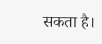सकता है।